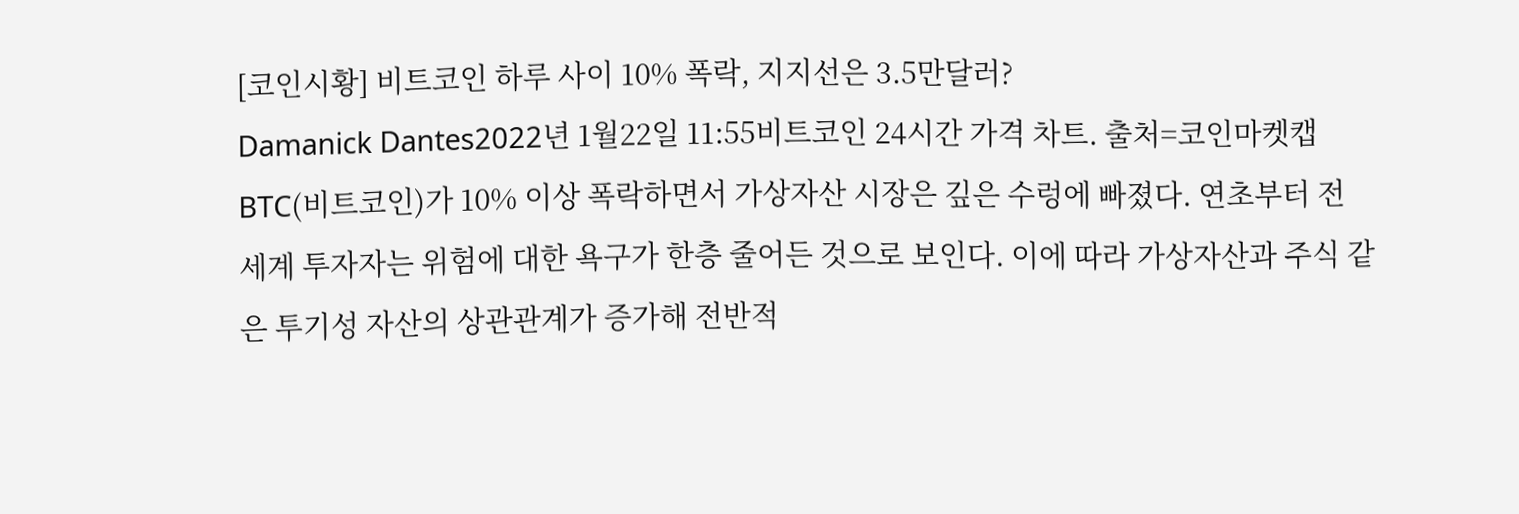[코인시황] 비트코인 하루 사이 10% 폭락, 지지선은 3.5만달러?
Damanick Dantes2022년 1월22일 11:55비트코인 24시간 가격 차트. 출처=코인마켓캡 BTC(비트코인)가 10% 이상 폭락하면서 가상자산 시장은 깊은 수렁에 빠졌다. 연초부터 전 세계 투자자는 위험에 대한 욕구가 한층 줄어든 것으로 보인다. 이에 따라 가상자산과 주식 같은 투기성 자산의 상관관계가 증가해 전반적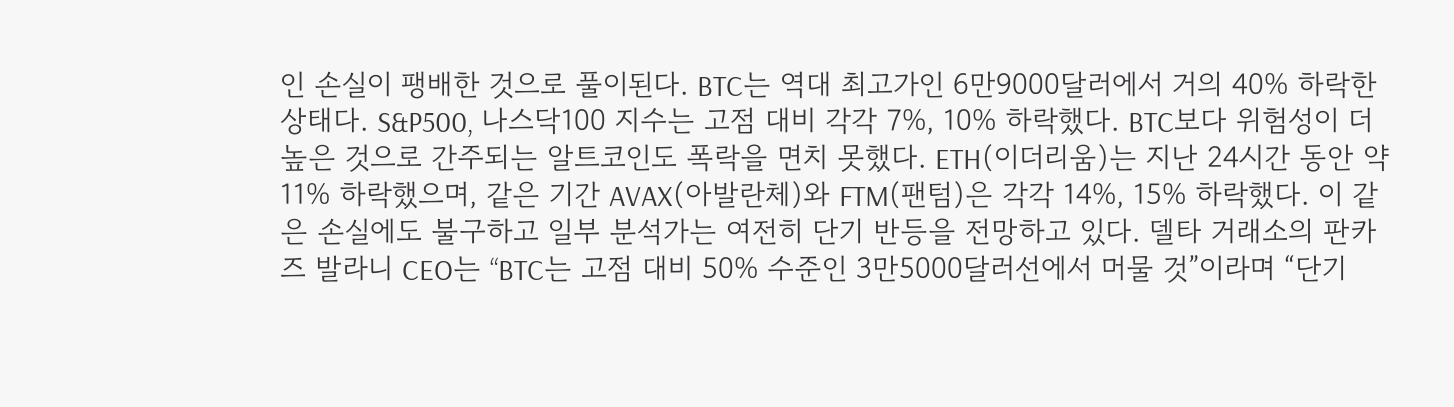인 손실이 팽배한 것으로 풀이된다. BTC는 역대 최고가인 6만9000달러에서 거의 40% 하락한 상태다. S&P500, 나스닥100 지수는 고점 대비 각각 7%, 10% 하락했다. BTC보다 위험성이 더 높은 것으로 간주되는 알트코인도 폭락을 면치 못했다. ETH(이더리움)는 지난 24시간 동안 약 11% 하락했으며, 같은 기간 AVAX(아발란체)와 FTM(팬텀)은 각각 14%, 15% 하락했다. 이 같은 손실에도 불구하고 일부 분석가는 여전히 단기 반등을 전망하고 있다. 델타 거래소의 판카즈 발라니 CEO는 “BTC는 고점 대비 50% 수준인 3만5000달러선에서 머물 것”이라며 “단기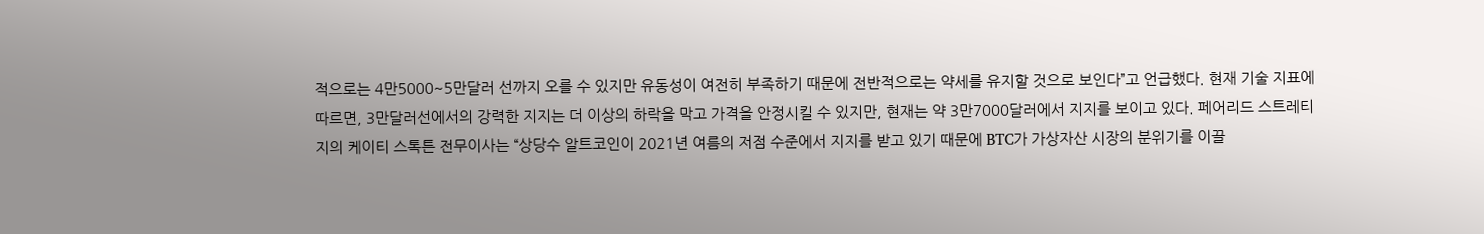적으로는 4만5000~5만달러 선까지 오를 수 있지만 유동성이 여전히 부족하기 때문에 전반적으로는 약세를 유지할 것으로 보인다”고 언급했다. 현재 기술 지표에 따르면, 3만달러선에서의 강력한 지지는 더 이상의 하락을 막고 가격을 안정시킬 수 있지만, 현재는 약 3만7000달러에서 지지를 보이고 있다. 페어리드 스트레티지의 케이티 스톡튼 전무이사는 “상당수 알트코인이 2021년 여름의 저점 수준에서 지지를 받고 있기 때문에 BTC가 가상자산 시장의 분위기를 이끌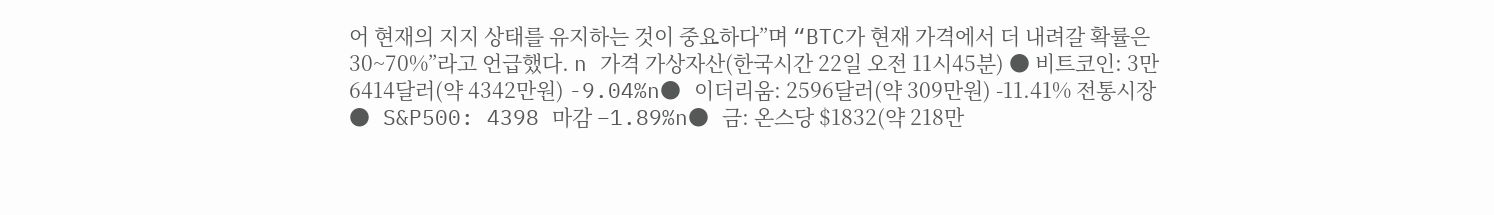어 현재의 지지 상태를 유지하는 것이 중요하다”며 “BTC가 현재 가격에서 더 내려갈 확률은 30~70%”라고 언급했다. n 가격 가상자산(한국시간 22일 오전 11시45분) ● 비트코인: 3만6414달러(약 4342만원) -9.04%n● 이더리움: 2596달러(약 309만원) -11.41% 전통시장 ● S&P500: 4398 마감 –1.89%n● 금: 온스당 $1832(약 218만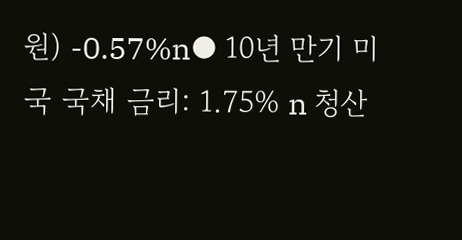원) -0.57%n● 10년 만기 미국 국채 금리: 1.75% n 청산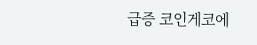급증 코인게코에